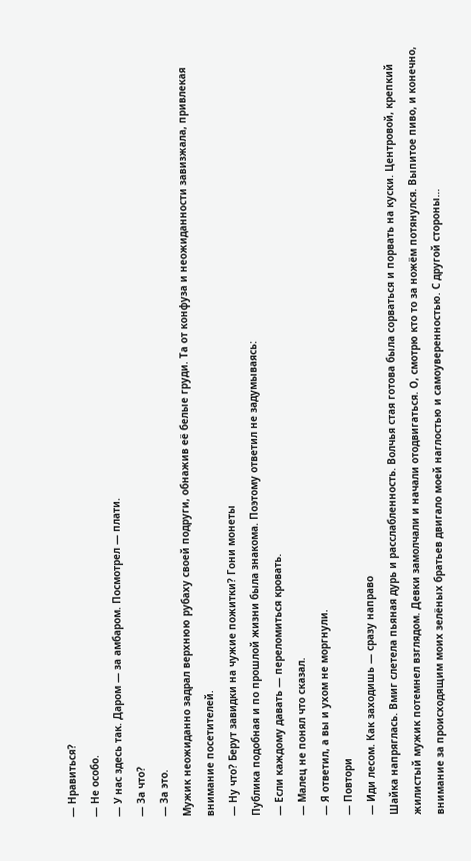— Нравиться?
— Не особо.
— У нас здесь так. Даром — за амбаром. Посмотрел — плати.
— За что?
— За это.
Мужик неожиданно задрал верхнюю рубаху своей подруги, обнажив её белые груди. Та от конфуза и неожиданности завизжала, привлекая внимание посетителей.
— Ну что? Берут завидки на чужие пожитки? Гони монеты
Публика подобная и по прошлой жизни была знакома. Поэтому ответил не задумываясь:
— Если каждому давать — переломиться кровать.
— Малец не понял что сказал.
— Я ответил, а вы и ухом не моргнули.
— Повтори
— Иди лесом. Как заходишь — сразу направо
Шайка напряглась. Вмиг слетела пьяная дурь и расслабленность. Волчья стая готова была сорваться и порвать на куски. Центровой, крепкий жилистый мужик потемнел взглядом. Девки замолчали и начали отодвигаться. О, смотрю кто то за ножём потянулся. Выпитое пиво, и конечно, внимание за происходящим моих зелёных братьев двигало моей наглостью и самоуверенностью. С другой стороны…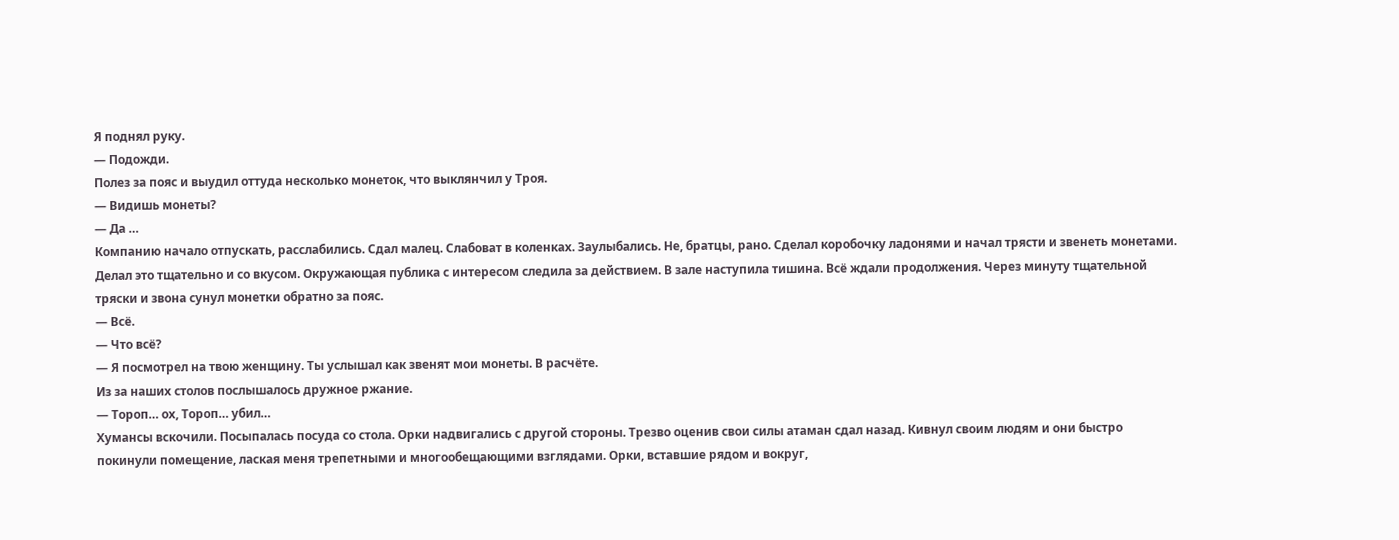Я поднял руку.
— Подожди.
Полез за пояс и выудил оттуда несколько монеток, что выклянчил у Троя.
— Видишь монеты?
— Да …
Компанию начало отпускать, расслабились. Сдал малец. Слабоват в коленках. Заулыбались. Не, братцы, рано. Сделал коробочку ладонями и начал трясти и звенеть монетами. Делал это тщательно и со вкусом. Окружающая публика с интересом следила за действием. В зале наступила тишина. Всё ждали продолжения. Через минуту тщательной тряски и звона сунул монетки обратно за пояс.
— Всё.
— Что всё?
— Я посмотрел на твою женщину. Ты услышал как звенят мои монеты. В расчёте.
Из за наших столов послышалось дружное ржание.
— Тороп… ох, Тороп… убил…
Хумансы вскочили. Посыпалась посуда со стола. Орки надвигались с другой стороны. Трезво оценив свои силы атаман сдал назад. Кивнул своим людям и они быстро покинули помещение, лаская меня трепетными и многообещающими взглядами. Орки, вставшие рядом и вокруг,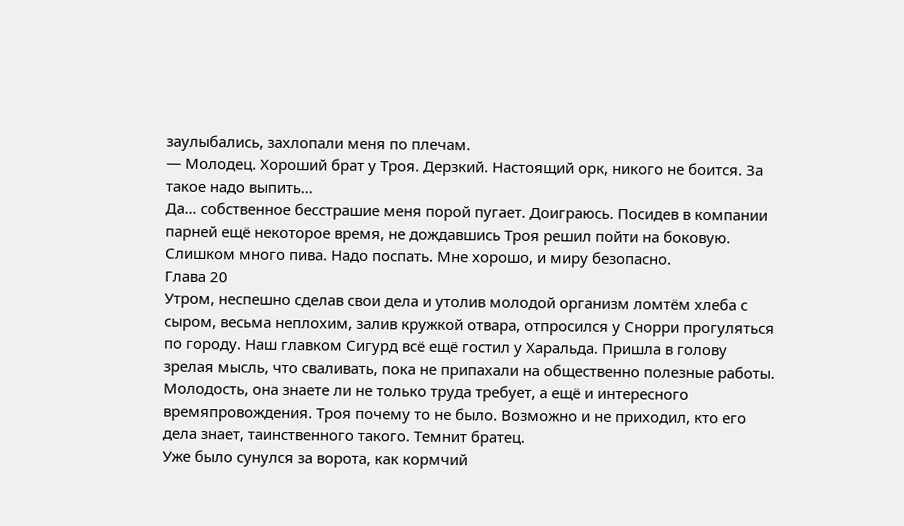заулыбались, захлопали меня по плечам.
— Молодец. Хороший брат у Троя. Дерзкий. Настоящий орк, никого не боится. За такое надо выпить…
Да… собственное бесстрашие меня порой пугает. Доиграюсь. Посидев в компании парней ещё некоторое время, не дождавшись Троя решил пойти на боковую. Слишком много пива. Надо поспать. Мне хорошо, и миру безопасно.
Глава 20
Утром, неспешно сделав свои дела и утолив молодой организм ломтём хлеба с сыром, весьма неплохим, залив кружкой отвара, отпросился у Снорри прогуляться по городу. Наш главком Сигурд всё ещё гостил у Харальда. Пришла в голову зрелая мысль, что сваливать, пока не припахали на общественно полезные работы. Молодость, она знаете ли не только труда требует, а ещё и интересного времяпровождения. Троя почему то не было. Возможно и не приходил, кто его дела знает, таинственного такого. Темнит братец.
Уже было сунулся за ворота, как кормчий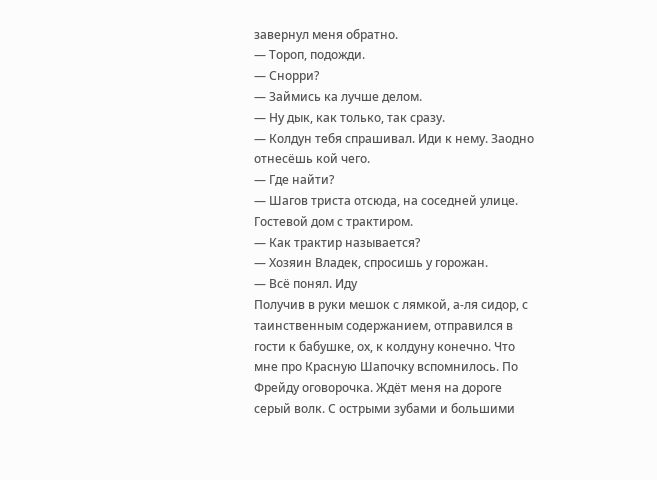завернул меня обратно.
— Тороп, подожди.
— Снорри?
— Займись ка лучше делом.
— Ну дык, как только, так сразу.
— Колдун тебя спрашивал. Иди к нему. Заодно отнесёшь кой чего.
— Где найти?
— Шагов триста отсюда, на соседней улице. Гостевой дом с трактиром.
— Как трактир называется?
— Хозяин Владек, спросишь у горожан.
— Всё понял. Иду
Получив в руки мешок с лямкой, а-ля сидор, с таинственным содержанием, отправился в гости к бабушке, ох, к колдуну конечно. Что мне про Красную Шапочку вспомнилось. По Фрейду оговорочка. Ждёт меня на дороге серый волк. С острыми зубами и большими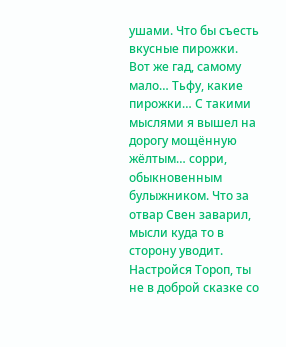ушами. Что бы съесть вкусные пирожки. Вот же гад, самому мало… Тьфу, какие пирожки… С такими мыслями я вышел на дорогу мощённую жёлтым… сорри, обыкновенным булыжником. Что за отвар Свен заварил, мысли куда то в сторону уводит. Настройся Тороп, ты не в доброй сказке со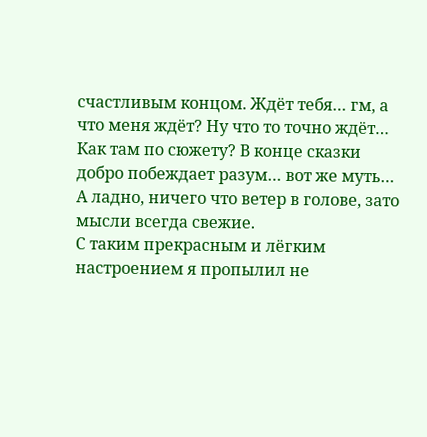счастливым концом. Ждёт тебя… гм, а что меня ждёт? Ну что то точно ждёт… Как там по сюжету? В конце сказки добро побеждает разум… вот же муть… А ладно, ничего что ветер в голове, зато мысли всегда свежие.
С таким прекрасным и лёгким настроением я пропылил не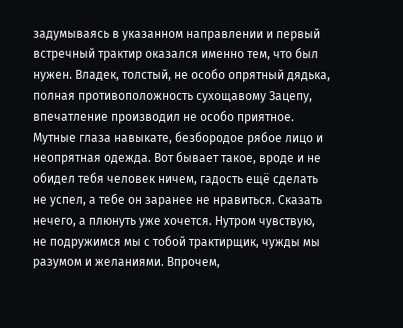задумываясь в указанном направлении и первый встречный трактир оказался именно тем, что был нужен. Владек, толстый, не особо опрятный дядька, полная противоположность сухощавому Зацепу, впечатление производил не особо приятное. Мутные глаза навыкате, безбородое рябое лицо и неопрятная одежда. Вот бывает такое, вроде и не обидел тебя человек ничем, гадость ещё сделать не успел, а тебе он заранее не нравиться. Сказать нечего, а плюнуть уже хочется. Нутром чувствую, не подружимся мы с тобой трактирщик, чужды мы разумом и желаниями. Впрочем,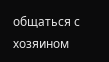общаться с хозяином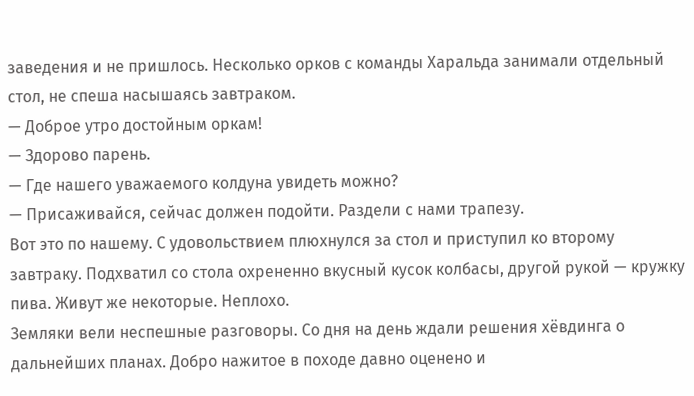заведения и не пришлось. Несколько орков с команды Харальда занимали отдельный стол, не спеша насышаясь завтраком.
— Доброе утро достойным оркам!
— Здорово парень.
— Где нашего уважаемого колдуна увидеть можно?
— Присаживайся, сейчас должен подойти. Раздели с нами трапезу.
Вот это по нашему. С удовольствием плюхнулся за стол и приступил ко второму завтраку. Подхватил со стола охрененно вкусный кусок колбасы, другой рукой — кружку пива. Живут же некоторые. Неплохо.
Земляки вели неспешные разговоры. Со дня на день ждали решения хёвдинга о дальнейших планах. Добро нажитое в походе давно оценено и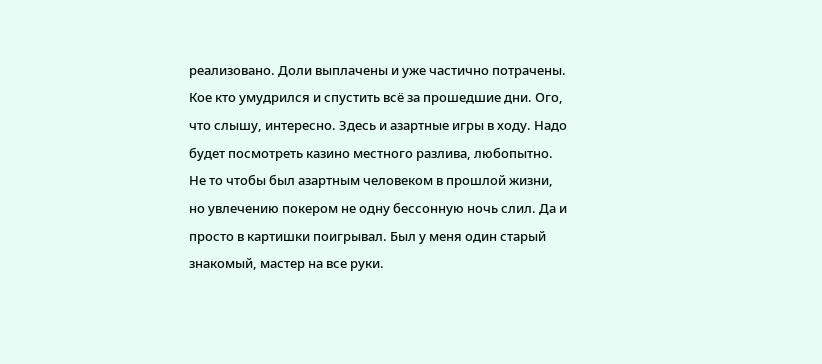реализовано. Доли выплачены и уже частично потрачены. Кое кто умудрился и спустить всё за прошедшие дни. Ого, что слышу, интересно. Здесь и азартные игры в ходу. Надо будет посмотреть казино местного разлива, любопытно. Не то чтобы был азартным человеком в прошлой жизни, но увлечению покером не одну бессонную ночь слил. Да и просто в картишки поигрывал. Был у меня один старый знакомый, мастер на все руки.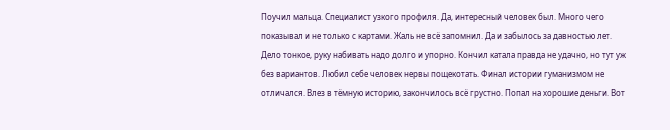Поучил мальца. Специалист узкого профиля. Да, интересный человек был. Много чего показывал и не только с картами. Жаль не всё запомнил. Да и забылось за давностью лет. Дело тонкое, руку набивать надо долго и упорно. Кончил катала правда не удачно, но тут уж без вариантов. Любил себе человек нервы пощекотать. Финал истории гуманизмом не отличался. Влез в тёмную историю, закончилось всё грустно. Попал на хорошие деньги. Вот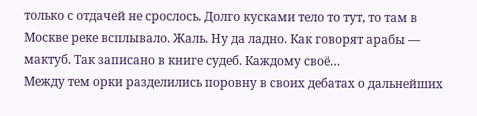только с отдачей не срослось. Долго кусками тело то тут, то там в Москве реке всплывало. Жаль. Ну да ладно. Как говорят арабы — мактуб. Так записано в книге судеб. Каждому своё…
Между тем орки разделились поровну в своих дебатах о дальнейших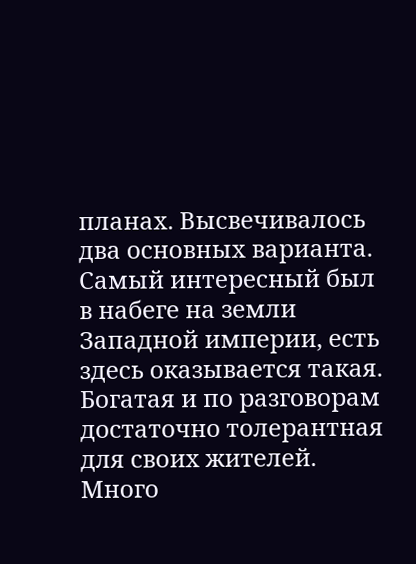планах. Высвечивалось два основных варианта. Самый интересный был в набеге на земли Западной империи, есть здесь оказывается такая. Богатая и по разговорам достаточно толерантная для своих жителей. Много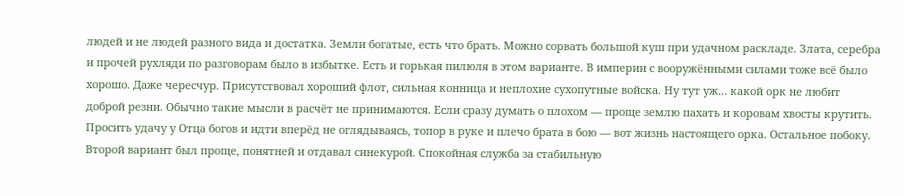людей и не людей разного вида и достатка. Земли богатые, есть что брать. Можно сорвать большой куш при удачном раскладе. Злата, серебра и прочей рухляди по разговорам было в избытке. Есть и горькая пилюля в этом варианте. В империи с вооружёнными силами тоже всё было хорошо. Даже чересчур. Присутствовал хороший флот, сильная конница и неплохие сухопутные войска. Ну тут уж… какой орк не любит доброй резни. Обычно такие мысли в расчёт не принимаются. Если сразу думать о плохом — проще землю пахать и коровам хвосты крутить. Просить удачу у Отца богов и идти вперёд не оглядываясь, топор в руке и плечо брата в бою — вот жизнь настоящего орка. Остальное побоку. Второй вариант был проще, понятней и отдавал синекурой. Спокойная служба за стабильную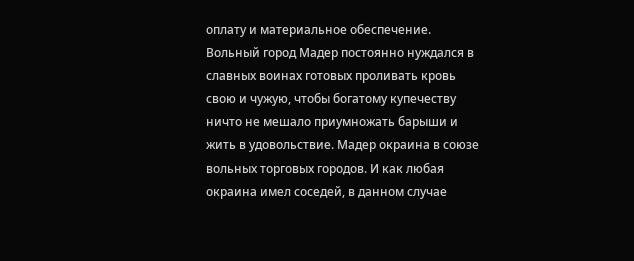оплату и материальное обеспечение. Вольный город Мадер постоянно нуждался в славных воинах готовых проливать кровь свою и чужую, чтобы богатому купечеству ничто не мешало приумножать барыши и жить в удовольствие. Мадер окраина в союзе вольных торговых городов. И как любая окраина имел соседей, в данном случае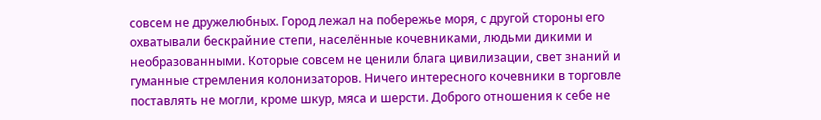совсем не дружелюбных. Город лежал на побережье моря, с другой стороны его охватывали бескрайние степи, населённые кочевниками, людьми дикими и необразованными. Которые совсем не ценили блага цивилизации, свет знаний и гуманные стремления колонизаторов. Ничего интересного кочевники в торговле поставлять не могли, кроме шкур, мяса и шерсти. Доброго отношения к себе не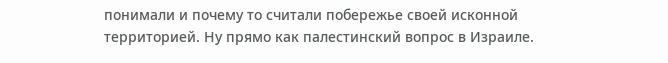понимали и почему то считали побережье своей исконной территорией. Ну прямо как палестинский вопрос в Израиле.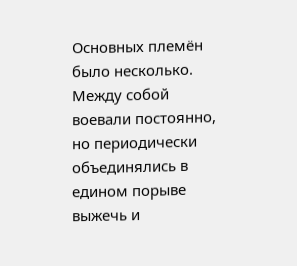Основных племён было несколько. Между собой воевали постоянно, но периодически объединялись в едином порыве выжечь и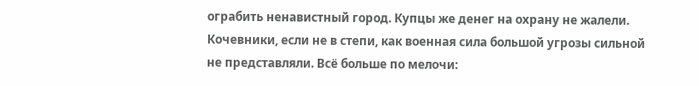ограбить ненавистный город. Купцы же денег на охрану не жалели. Кочевники, если не в степи, как военная сила большой угрозы сильной не представляли. Всё больше по мелочи: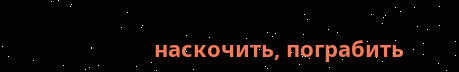наскочить, пограбить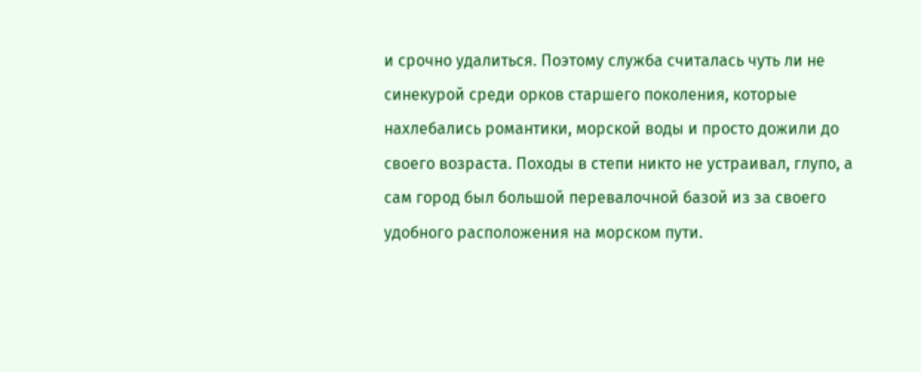и срочно удалиться. Поэтому служба считалась чуть ли не синекурой среди орков старшего поколения, которые нахлебались романтики, морской воды и просто дожили до своего возраста. Походы в степи никто не устраивал, глупо, а сам город был большой перевалочной базой из за своего удобного расположения на морском пути.